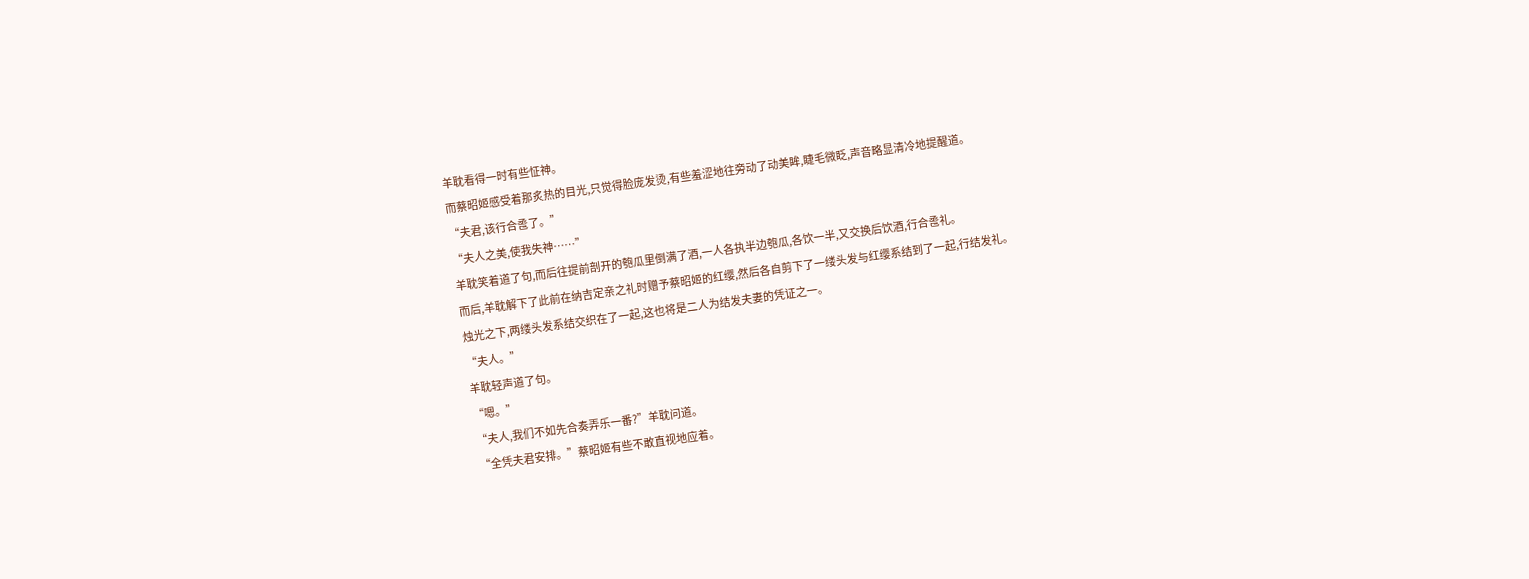羊耽看得一时有些怔神。
而蔡昭姬感受着那炙热的目光,只觉得脸庞发烫,有些羞涩地往旁动了动美眸,睫毛微眨,声音略显清冷地提醒道。
“夫君,该行合卺了。”
“夫人之美,使我失神……”
羊耽笑着道了句,而后往提前剖开的匏瓜里倒满了酒,一人各执半边匏瓜,各饮一半,又交换后饮酒,行合卺礼。
而后,羊耽解下了此前在纳吉定亲之礼时赠予蔡昭姬的红缨,然后各自剪下了一缕头发与红缨系结到了一起,行结发礼。
烛光之下,两缕头发系结交织在了一起,这也将是二人为结发夫妻的凭证之一。
“夫人。”
羊耽轻声道了句。
“嗯。”
“夫人,我们不如先合奏弄乐一番?”羊耽问道。
“全凭夫君安排。”蔡昭姬有些不敢直视地应着。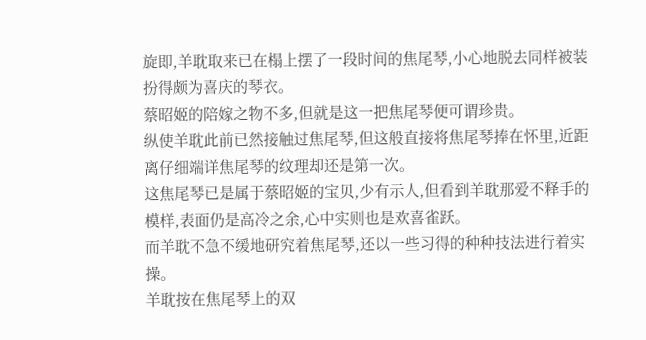旋即,羊耽取来已在榻上摆了一段时间的焦尾琴,小心地脱去同样被装扮得颇为喜庆的琴衣。
蔡昭姬的陪嫁之物不多,但就是这一把焦尾琴便可谓珍贵。
纵使羊耽此前已然接触过焦尾琴,但这般直接将焦尾琴捧在怀里,近距离仔细端详焦尾琴的纹理却还是第一次。
这焦尾琴已是属于蔡昭姬的宝贝,少有示人,但看到羊耽那爱不释手的模样,表面仍是高冷之余,心中实则也是欢喜雀跃。
而羊耽不急不缓地研究着焦尾琴,还以一些习得的种种技法进行着实操。
羊耽按在焦尾琴上的双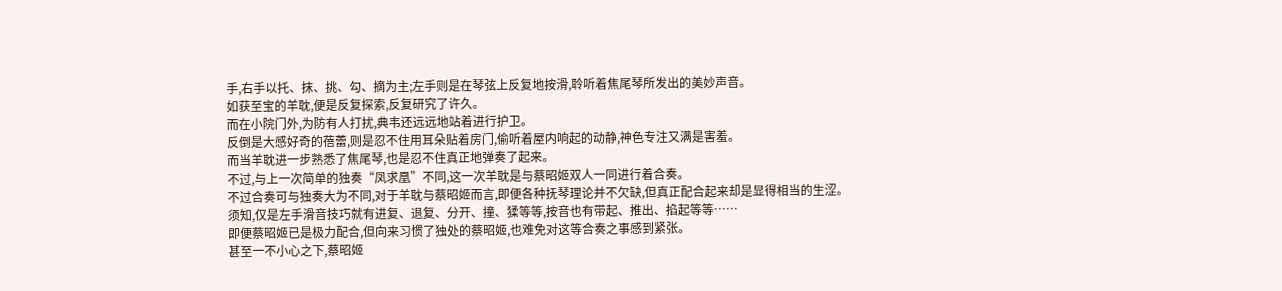手,右手以托、抹、挑、勾、摘为主;左手则是在琴弦上反复地按滑,聆听着焦尾琴所发出的美妙声音。
如获至宝的羊耽,便是反复探索,反复研究了许久。
而在小院门外,为防有人打扰,典韦还远远地站着进行护卫。
反倒是大感好奇的蓓蕾,则是忍不住用耳朵贴着房门,偷听着屋内响起的动静,神色专注又满是害羞。
而当羊耽进一步熟悉了焦尾琴,也是忍不住真正地弹奏了起来。
不过,与上一次简单的独奏“凤求凰”不同,这一次羊耽是与蔡昭姬双人一同进行着合奏。
不过合奏可与独奏大为不同,对于羊耽与蔡昭姬而言,即便各种抚琴理论并不欠缺,但真正配合起来却是显得相当的生涩。
须知,仅是左手滑音技巧就有进复、退复、分开、撞、猱等等,按音也有带起、推出、掐起等等……
即便蔡昭姬已是极力配合,但向来习惯了独处的蔡昭姬,也难免对这等合奏之事感到紧张。
甚至一不小心之下,蔡昭姬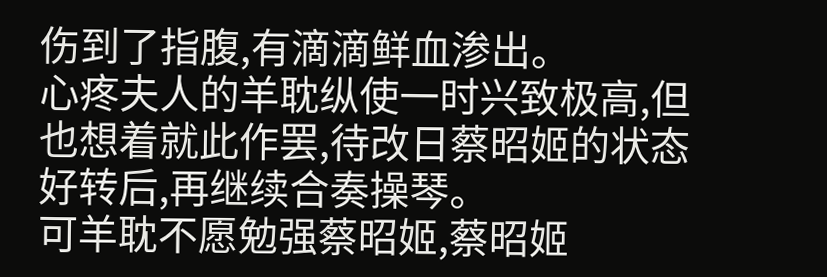伤到了指腹,有滴滴鲜血渗出。
心疼夫人的羊耽纵使一时兴致极高,但也想着就此作罢,待改日蔡昭姬的状态好转后,再继续合奏操琴。
可羊耽不愿勉强蔡昭姬,蔡昭姬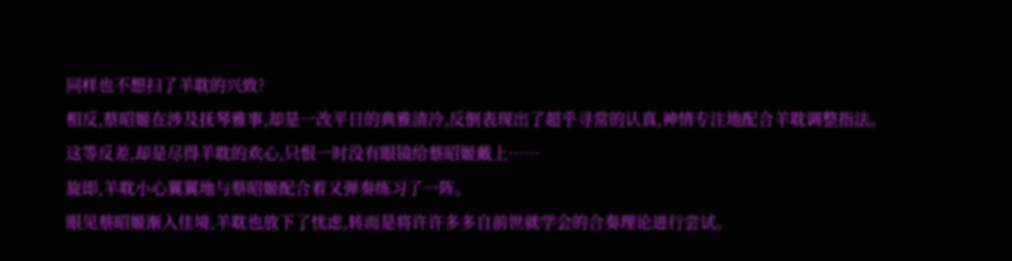同样也不想扫了羊耽的兴致?
相反,蔡昭姬在涉及抚琴雅事,却是一改平日的典雅清冷,反倒表现出了超乎寻常的认真,神情专注地配合羊耽调整指法。
这等反差,却是尽得羊耽的欢心,只恨一时没有眼镜给蔡昭姬戴上……
旋即,羊耽小心翼翼地与蔡昭姬配合着又弹奏练习了一阵。
眼见蔡昭姬渐入佳境,羊耽也放下了忧虑,转而是将许许多多自前世就学会的合奏理论进行尝试。